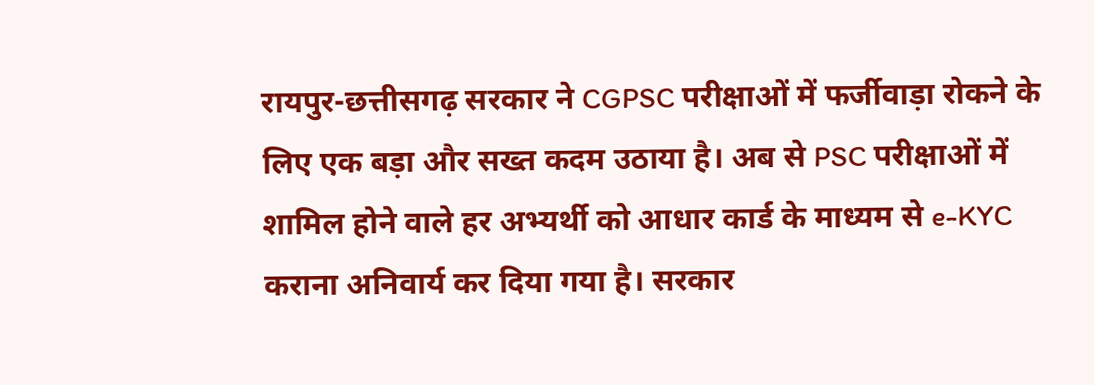रायपुर-छत्तीसगढ़ सरकार ने CGPSC परीक्षाओं में फर्जीवाड़ा रोकने के लिए एक बड़ा और सख्त कदम उठाया है। अब से PSC परीक्षाओं में शामिल होने वाले हर अभ्यर्थी को आधार कार्ड के माध्यम से e-KYC कराना अनिवार्य कर दिया गया है। सरकार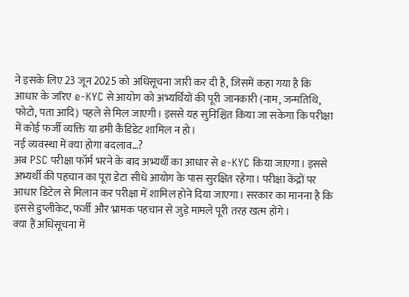ने इसके लिए 23 जून 2025 को अधिसूचना जारी कर दी है, जिसमें कहा गया है कि आधार के जरिए e-KYC से आयोग को अभ्यर्थियों की पूरी जानकारी (नाम, जन्मतिथि, फोटो, पता आदि) पहले से मिल जाएगी। इससे यह सुनिश्चित किया जा सकेगा कि परीक्षा में कोई फर्जी व्यक्ति या डमी कैंडिडेट शामिल न हो।
नई व्यवस्था में क्या होगा बदलाव…?
अब PSC परीक्षा फॉर्म भरने के बाद अभ्यर्थी का आधार से e-KYC किया जाएगा। इससे अभ्यर्थी की पहचान का पूरा डेटा सीधे आयोग के पास सुरक्षित रहेगा। परीक्षा केंद्रों पर आधार डिटेल से मिलान कर परीक्षा में शामिल होने दिया जाएगा। सरकार का मानना है कि इससे डुप्लीकेट,फर्जी और भ्रामक पहचान से जुड़े मामले पूरी तरह खत्म होंगे।
क्या हैं अधिसूचना में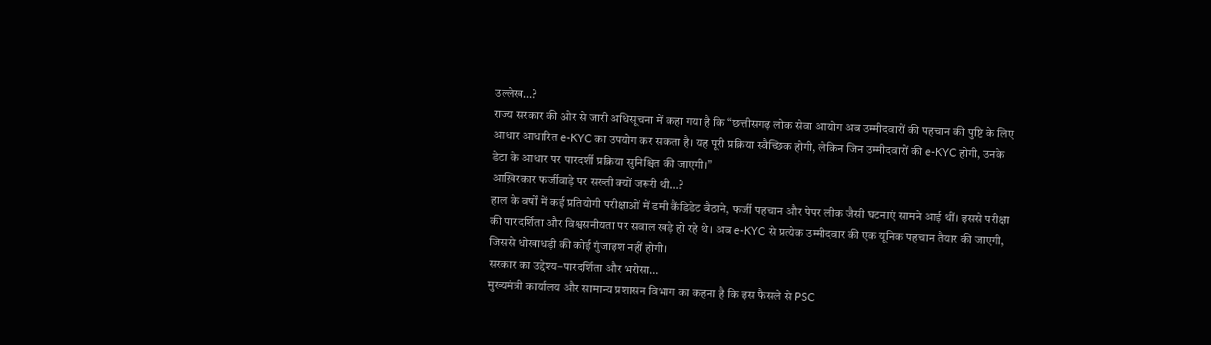उल्लेख…?
राज्य सरकार की ओर से जारी अधिसूचना में कहा गया है कि “छत्तीसगढ़ लोक सेवा आयोग अब उम्मीदवारों की पहचान की पुष्टि के लिए आधार आधारित e-KYC का उपयोग कर सकता है। यह पूरी प्रक्रिया स्वैच्छिक होगी, लेकिन जिन उम्मीदवारों की e-KYC होगी, उनके डेटा के आधार पर पारदर्शी प्रक्रिया सुनिश्चित की जाएगी।”
आख़िरकार फर्जीवाड़े पर सख्ती क्यों जरूरी थी…?
हाल के वर्षों में कई प्रतियोगी परीक्षाओं में डमी कैंडिडेट बैठाने, फर्जी पहचान और पेपर लीक जैसी घटनाएं सामने आई थीं। इससे परीक्षा की पारदर्शिता और विश्वसनीयता पर सवाल खड़े हो रहे थे। अब e-KYC से प्रत्येक उम्मीदवार की एक यूनिक पहचान तैयार की जाएगी, जिससे धोखाधड़ी की कोई गुंजाइश नहीं होगी।
सरकार का उद्देश्य–पारदर्शिता और भरोसा…
मुख्यमंत्री कार्यालय और सामान्य प्रशासन विभाग का कहना है कि इस फैसले से PSC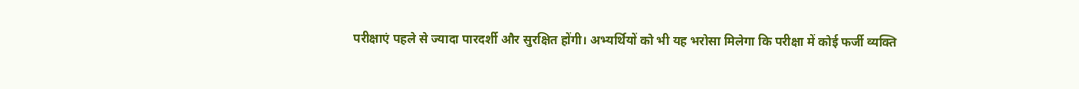परीक्षाएं पहले से ज्यादा पारदर्शी और सुरक्षित होंगी। अभ्यर्थियों को भी यह भरोसा मिलेगा कि परीक्षा में कोई फर्जी व्यक्ति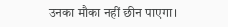उनका मौका नहीं छीन पाएगा।